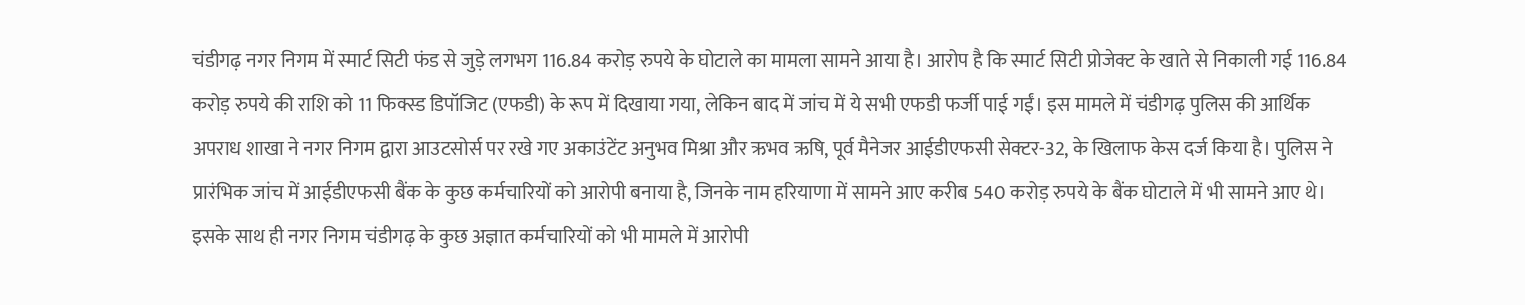चंडीगढ़ नगर निगम में स्मार्ट सिटी फंड से जुड़े लगभग 116.84 करोड़ रुपये के घोटाले का मामला सामने आया है। आरोप है कि स्मार्ट सिटी प्रोजेक्ट के खाते से निकाली गई 116.84 करोड़ रुपये की राशि को 11 फिक्स्ड डिपॉजिट (एफडी) के रूप में दिखाया गया, लेकिन बाद में जांच में ये सभी एफडी फर्जी पाई गईं। इस मामले में चंडीगढ़ पुलिस की आर्थिक अपराध शाखा ने नगर निगम द्वारा आउटसोर्स पर रखे गए अकाउंटेंट अनुभव मिश्रा और ऋभव ऋषि, पूर्व मैनेजर आईडीएफसी सेक्टर-32, के खिलाफ केस दर्ज किया है। पुलिस ने प्रारंभिक जांच में आईडीएफसी बैंक के कुछ कर्मचारियों को आरोपी बनाया है, जिनके नाम हरियाणा में सामने आए करीब 540 करोड़ रुपये के बैंक घोटाले में भी सामने आए थे। इसके साथ ही नगर निगम चंडीगढ़ के कुछ अज्ञात कर्मचारियों को भी मामले में आरोपी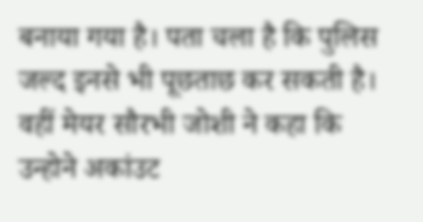बनाया गया है। पता चला है कि पुलिस जल्द इनसे भी पूछताछ कर सकती है। वहीं मेयर सौरभी जोशी ने कहा कि उन्होने अकांउट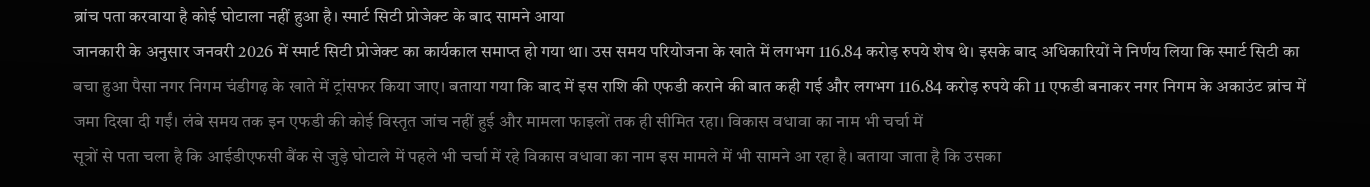ब्रांच पता करवाया है कोई घोटाला नहीं हुआ है। स्मार्ट सिटी प्रोजेक्ट के बाद सामने आया
जानकारी के अनुसार जनवरी 2026 में स्मार्ट सिटी प्रोजेक्ट का कार्यकाल समाप्त हो गया था। उस समय परियोजना के खाते में लगभग 116.84 करोड़ रुपये शेष थे। इसके बाद अधिकारियों ने निर्णय लिया कि स्मार्ट सिटी का बचा हुआ पैसा नगर निगम चंडीगढ़ के खाते में ट्रांसफर किया जाए। बताया गया कि बाद में इस राशि की एफडी कराने की बात कही गई और लगभग 116.84 करोड़ रुपये की 11 एफडी बनाकर नगर निगम के अकाउंट ब्रांच में जमा दिखा दी गईं। लंबे समय तक इन एफडी की कोई विस्तृत जांच नहीं हुई और मामला फाइलों तक ही सीमित रहा। विकास वधावा का नाम भी चर्चा में
सूत्रों से पता चला है कि आईडीएफसी बैंक से जुड़े घोटाले में पहले भी चर्चा में रहे विकास वधावा का नाम इस मामले में भी सामने आ रहा है। बताया जाता है कि उसका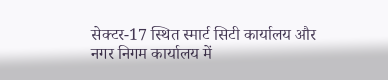सेक्टर-17 स्थित स्मार्ट सिटी कार्यालय और नगर निगम कार्यालय में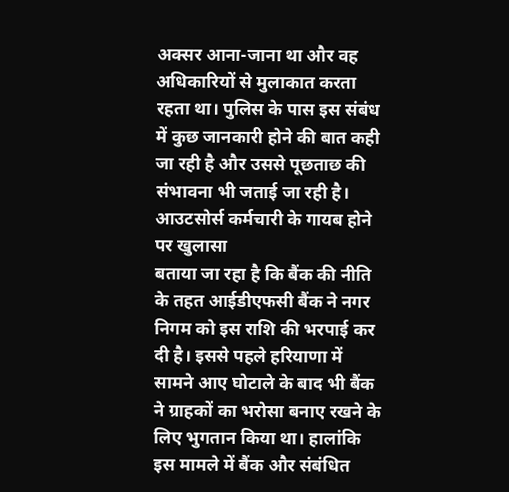अक्सर आना-जाना था और वह अधिकारियों से मुलाकात करता रहता था। पुलिस के पास इस संबंध में कुछ जानकारी होने की बात कही जा रही है और उससे पूछताछ की संभावना भी जताई जा रही है। आउटसोर्स कर्मचारी के गायब होने पर खुलासा
बताया जा रहा है कि बैंक की नीति के तहत आईडीएफसी बैंक ने नगर निगम को इस राशि की भरपाई कर दी है। इससे पहले हरियाणा में सामने आए घोटाले के बाद भी बैंक ने ग्राहकों का भरोसा बनाए रखने के लिए भुगतान किया था। हालांकि इस मामले में बैंक और संबंधित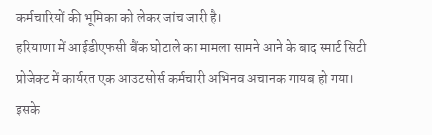कर्मचारियों की भूमिका को लेकर जांच जारी है।
हरियाणा में आईडीएफसी बैंक घोटाले का मामला सामने आने के बाद स्मार्ट सिटी प्रोजेक्ट में कार्यरत एक आउटसोर्स कर्मचारी अभिनव अचानक गायब हो गया। इसके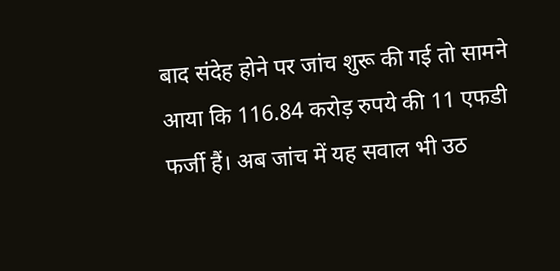बाद संदेह होने पर जांच शुरू की गई तो सामने आया कि 116.84 करोड़ रुपये की 11 एफडी फर्जी हैं। अब जांच में यह सवाल भी उठ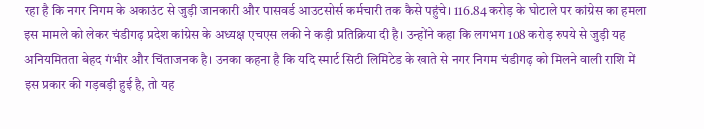रहा है कि नगर निगम के अकाउंट से जुड़ी जानकारी और पासवर्ड आउटसोर्स कर्मचारी तक कैसे पहुंचे। 116.84 करोड़ के घोटाले पर कांग्रेस का हमला
इस मामले को लेकर चंडीगढ़ प्रदेश कांग्रेस के अध्यक्ष एचएस लकी ने कड़ी प्रतिक्रिया दी है। उन्होंने कहा कि लगभग 108 करोड़ रुपये से जुड़ी यह अनियमितता बेहद गंभीर और चिंताजनक है। उनका कहना है कि यदि स्मार्ट सिटी लिमिटेड के खाते से नगर निगम चंडीगढ़ को मिलने वाली राशि में इस प्रकार की गड़बड़ी हुई है, तो यह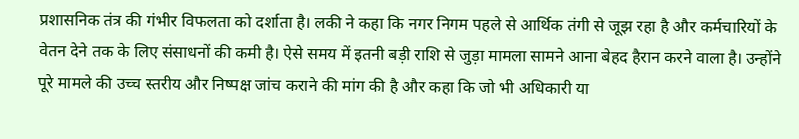प्रशासनिक तंत्र की गंभीर विफलता को दर्शाता है। लकी ने कहा कि नगर निगम पहले से आर्थिक तंगी से जूझ रहा है और कर्मचारियों के वेतन देने तक के लिए संसाधनों की कमी है। ऐसे समय में इतनी बड़ी राशि से जुड़ा मामला सामने आना बेहद हैरान करने वाला है। उन्होंने पूरे मामले की उच्च स्तरीय और निष्पक्ष जांच कराने की मांग की है और कहा कि जो भी अधिकारी या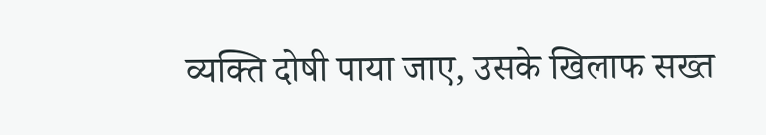व्यक्ति दोषी पाया जाए, उसके खिलाफ सख्त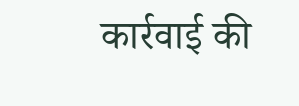कार्रवाई की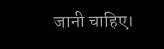जानी चाहिए।